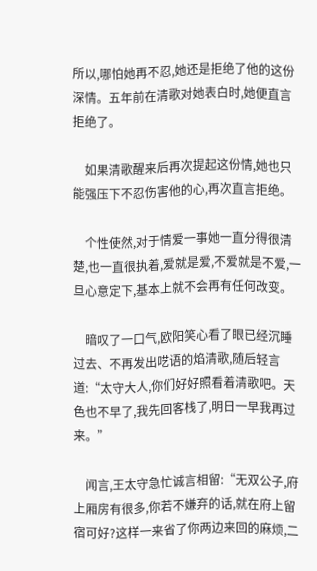所以,哪怕她再不忍,她还是拒绝了他的这份深情。五年前在清歌对她表白时,她便直言拒绝了。

    如果清歌醒来后再次提起这份情,她也只能强压下不忍伤害他的心,再次直言拒绝。

    个性使然,对于情爱一事她一直分得很清楚,也一直很执着,爱就是爱,不爱就是不爱,一旦心意定下,基本上就不会再有任何改变。

    暗叹了一口气,欧阳笑心看了眼已经沉睡过去、不再发出呓语的焰清歌,随后轻言道:“太守大人,你们好好照看着清歌吧。天色也不早了,我先回客栈了,明日一早我再过来。”

    闻言,王太守急忙诚言相留:“无双公子,府上厢房有很多,你若不嫌弃的话,就在府上留宿可好?这样一来省了你两边来回的麻烦,二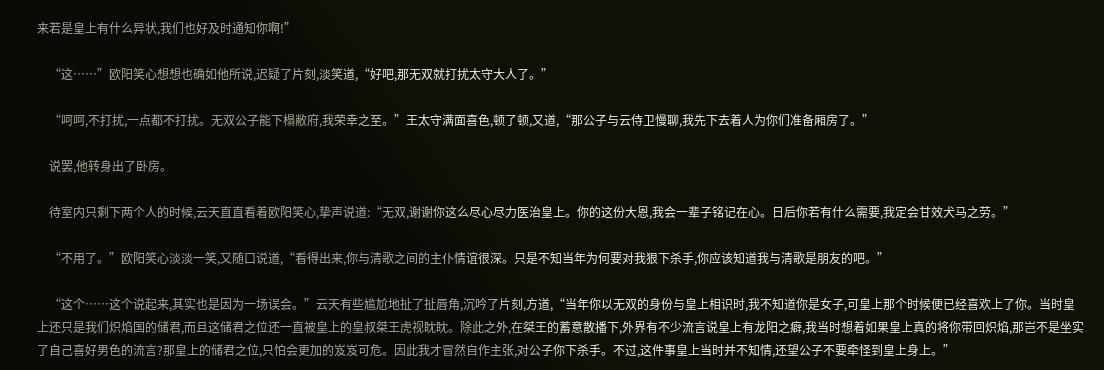来若是皇上有什么异状,我们也好及时通知你啊!”

    “这……”欧阳笑心想想也确如他所说,迟疑了片刻,淡笑道,“好吧,那无双就打扰太守大人了。”

    “呵呵,不打扰,一点都不打扰。无双公子能下榻敝府,我荣幸之至。”王太守满面喜色,顿了顿,又道,“那公子与云侍卫慢聊,我先下去着人为你们准备厢房了。”

    说罢,他转身出了卧房。

    待室内只剩下两个人的时候,云天直直看着欧阳笑心,挚声说道:“无双,谢谢你这么尽心尽力医治皇上。你的这份大恩,我会一辈子铭记在心。日后你若有什么需要,我定会甘效犬马之劳。”

    “不用了。”欧阳笑心淡淡一笑,又随口说道,“看得出来,你与清歌之间的主仆情谊很深。只是不知当年为何要对我狠下杀手,你应该知道我与清歌是朋友的吧。”

    “这个……这个说起来,其实也是因为一场误会。”云天有些尴尬地扯了扯唇角,沉吟了片刻,方道,“当年你以无双的身份与皇上相识时,我不知道你是女子,可皇上那个时候便已经喜欢上了你。当时皇上还只是我们炽焰国的储君,而且这储君之位还一直被皇上的皇叔桀王虎视眈眈。除此之外,在桀王的蓄意散播下,外界有不少流言说皇上有龙阳之癖,我当时想着如果皇上真的将你带回炽焰,那岂不是坐实了自己喜好男色的流言?那皇上的储君之位,只怕会更加的岌岌可危。因此我才冒然自作主张,对公子你下杀手。不过,这件事皇上当时并不知情,还望公子不要牵怪到皇上身上。”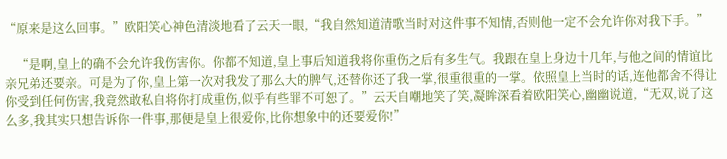“原来是这么回事。”欧阳笑心神色清淡地看了云天一眼,“我自然知道清歌当时对这件事不知情,否则他一定不会允许你对我下手。”

    “是啊,皇上的确不会允许我伤害你。你都不知道,皇上事后知道我将你重伤之后有多生气。我跟在皇上身边十几年,与他之间的情谊比亲兄弟还要亲。可是为了你,皇上第一次对我发了那么大的脾气,还替你还了我一掌,很重很重的一掌。依照皇上当时的话,连他都舍不得让你受到任何伤害,我竟然敢私自将你打成重伤,似乎有些罪不可恕了。”云天自嘲地笑了笑,凝眸深看着欧阳笑心,幽幽说道,“无双,说了这么多,我其实只想告诉你一件事,那便是皇上很爱你,比你想象中的还要爱你!”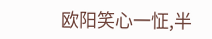欧阳笑心一怔,半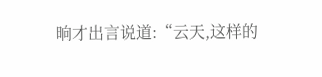晌才出言说道:“云天,这样的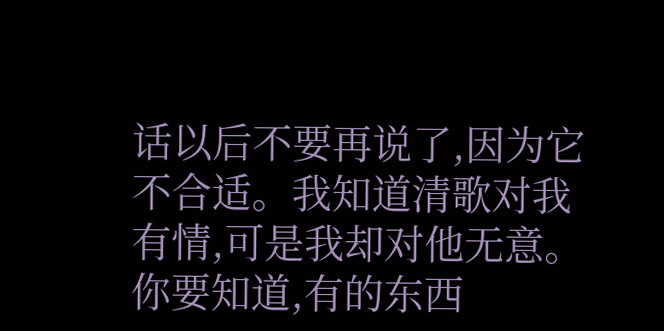话以后不要再说了,因为它不合适。我知道清歌对我有情,可是我却对他无意。你要知道,有的东西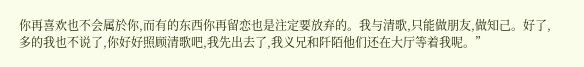你再喜欢也不会属於你,而有的东西你再留恋也是注定要放弃的。我与清歌,只能做朋友,做知己。好了,多的我也不说了,你好好照顾清歌吧,我先出去了,我义兄和阡陌他们还在大厅等着我呢。”